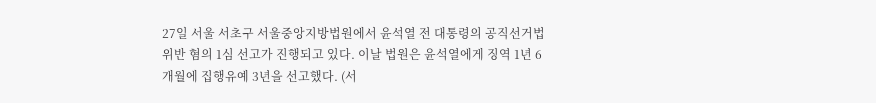27일 서울 서초구 서울중앙지방법원에서 윤석열 전 대통령의 공직선거법 위반 혐의 1심 선고가 진행되고 있다. 이날 법원은 윤석열에게 징역 1년 6개월에 집행유예 3년을 선고했다. (서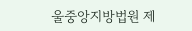울중앙지방법원 제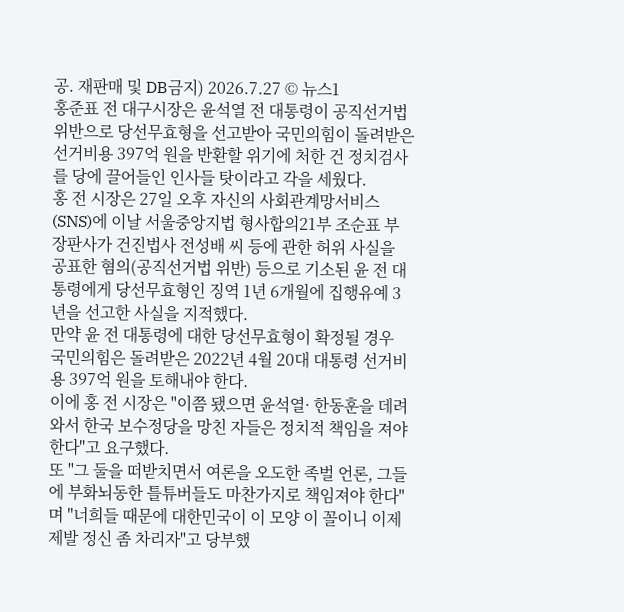공. 재판매 및 DB금지) 2026.7.27 © 뉴스1
홍준표 전 대구시장은 윤석열 전 대통령이 공직선거법 위반으로 당선무효형을 선고받아 국민의힘이 돌려받은 선거비용 397억 원을 반환할 위기에 처한 건 정치검사를 당에 끌어들인 인사들 탓이라고 각을 세웠다.
홍 전 시장은 27일 오후 자신의 사회관계망서비스(SNS)에 이날 서울중앙지법 형사합의21부 조순표 부장판사가 건진법사 전성배 씨 등에 관한 허위 사실을 공표한 혐의(공직선거법 위반) 등으로 기소된 윤 전 대통령에게 당선무효형인 징역 1년 6개월에 집행유예 3년을 선고한 사실을 지적했다.
만약 윤 전 대통령에 대한 당선무효형이 확정될 경우 국민의힘은 돌려받은 2022년 4월 20대 대통령 선거비용 397억 원을 토해내야 한다.
이에 홍 전 시장은 "이쯤 됐으면 윤석열· 한동훈을 데려와서 한국 보수정당을 망친 자들은 정치적 책임을 져야 한다"고 요구했다.
또 "그 둘을 떠받치면서 여론을 오도한 족벌 언론, 그들에 부화뇌동한 틀튜버들도 마찬가지로 책임져야 한다"며 "너희들 때문에 대한민국이 이 모양 이 꼴이니 이제 제발 정신 좀 차리자"고 당부했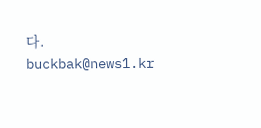다.
buckbak@news1.kr